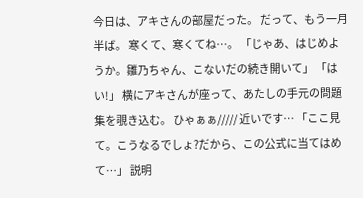今日は、アキさんの部屋だった。 だって、もう一月半ば。 寒くて、寒くてね…。 「じゃあ、はじめようか。雛乃ちゃん、こないだの続き開いて」 「はい!」 横にアキさんが座って、あたしの手元の問題集を覗き込む。 ひゃぁぁ///// 近いです… 「ここ見て。こうなるでしょ?だから、この公式に当てはめて…」 説明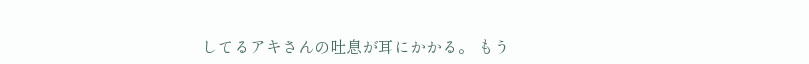してるアキさんの吐息が耳にかかる。 もう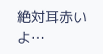絶対耳赤いよ…